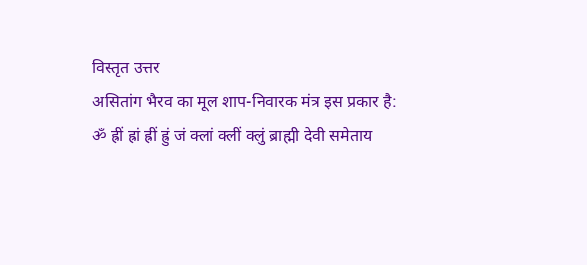विस्तृत उत्तर
असितांग भैरव का मूल शाप-निवारक मंत्र इस प्रकार है:
ॐ ह्रीं ह्रां ह्रीं ह्रुं जं क्लां क्लीं क्लुं ब्राह्मी देवी समेताय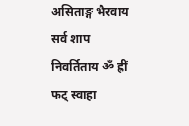असिताङ्ग भैरवाय सर्व शाप निवर्तिताय ॐ ह्रीं फट् स्वाहा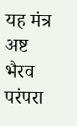यह मंत्र अष्ट भैरव परंपरा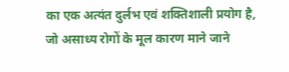का एक अत्यंत दुर्लभ एवं शक्तिशाली प्रयोग है, जो असाध्य रोगों के मूल कारण माने जाने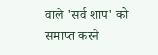वाले 'सर्व शाप' को समाप्त करने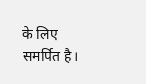के लिए समर्पित है।